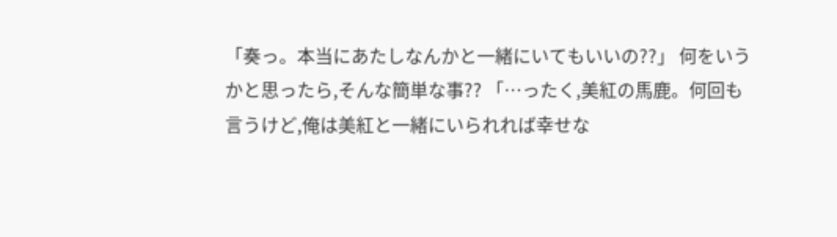「奏っ。本当にあたしなんかと一緒にいてもいいの??」 何をいうかと思ったら,そんな簡単な事?? 「…ったく,美紅の馬鹿。何回も言うけど,俺は美紅と一緒にいられれば幸せな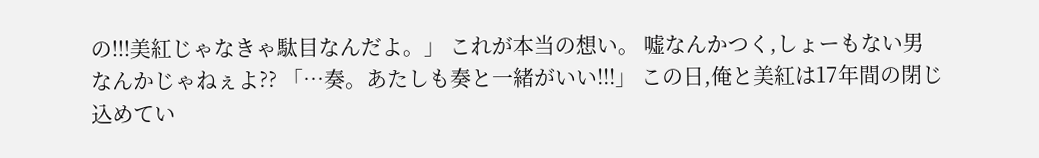の!!!美紅じゃなきゃ駄目なんだよ。」 これが本当の想い。 嘘なんかつく,しょーもない男なんかじゃねぇよ?? 「…奏。あたしも奏と一緒がいい!!!」 この日,俺と美紅は17年間の閉じ込めてい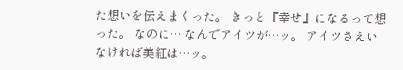た想いを伝えまくった。 きっと『幸せ』になるって想った。 なのに… なんでアイツが…ッ。 アイツさえいなければ美紅は…ッ。